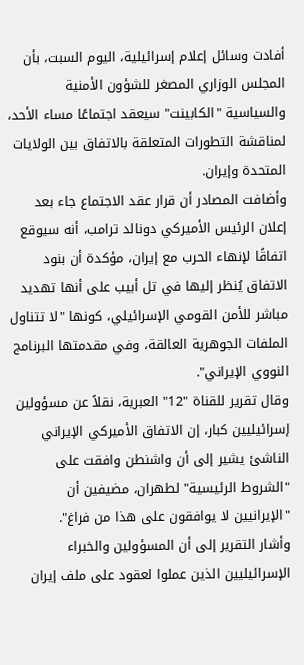أفادت وسائل إعلام إسرائيلية، اليوم السبت، بأن المجلس الوزاري المصغر للشؤون الأمنية والسياسية "الكابينت" سيعقد اجتماعًا مساء الأحد، لمناقشة التطورات المتعلقة بالاتفاق بين الولايات المتحدة وإيران.
وأضافت المصادر أن قرار عقد الاجتماع جاء بعد إعلان الرئيس الأميركي دونالد ترامب، أنه سيوقع اتفاقًا لإنهاء الحرب مع إيران، مؤكدة أن بنود الاتفاق يُنظر إليها في تل أبيب على أنها تهديد مباشر للأمن القومي الإسرائيلي، كونها "لا تتناول الملفات الجوهرية العالقة، وفي مقدمتها البرنامج النووي الإيراني".
وقال تقرير للقناة "12" العبرية، نقلاً عن مسؤولين إسرائيليين كبار، إن الاتفاق الأميركي الإيراني الناشئ يشير إلى أن واشنطن وافقت على "الشروط الرئيسية" لطهران، مضيفين أن "الإيرانيين لا يوافقون على هذا من فراغ".
وأشار التقرير إلى أن المسؤولين والخبراء الإسرائيليين الذين عملوا لعقود على ملف إيران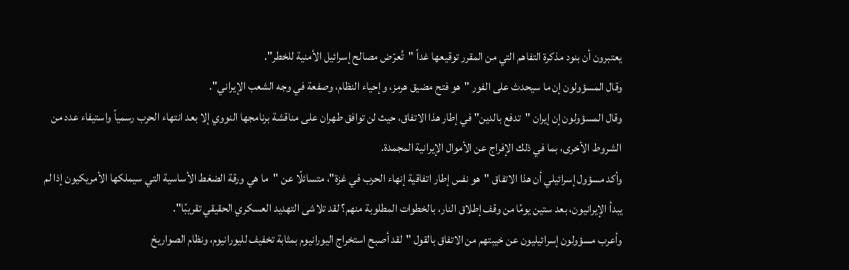يعتبرون أن بنود مذكرة التفاهم التي من المقرر توقيعها غداً "تُعرّض مصالح إسرائيل الأمنية للخطر".
وقال المسؤولون إن ما سيحدث على الفور "هو فتح مضيق هرمز، وإحياء النظام، وصفعة في وجه الشعب الإيراني".
وقال المسؤولون إن إيران "تدفع بالدين" في إطار هذا الاتفاق، حيث لن توافق طهران على مناقشة برنامجها النووي إلا بعد انتهاء الحرب رسمياً واستيفاء عدد من الشروط الأخرى، بما في ذلك الإفراج عن الأموال الإيرانية المجمدة.
وأكد مسؤول إسرائيلي أن هذا الاتفاق "هو نفس إطار اتفاقية إنهاء الحرب في غزة"، متسائلًا عن "ما هي ورقة الضغط الأساسية التي سيملكها الأمريكيون إذا لم يبدأ الإيرانيون، بعد ستين يومًا من وقف إطلاق النار، بالخطوات المطلوبة منهم؟ لقد تلاشى التهديد العسكري الحقيقي تقريبًا".
وأعرب مسؤولون إسرائيليون عن خيبتهم من الاتفاق بالقول "لقد أصبح استخراج اليورانيوم بمثابة تخفيف لليورانيوم، ونظام الصواريخ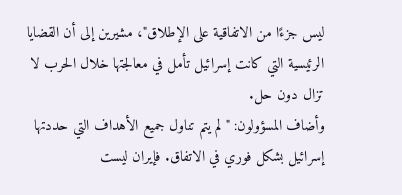ليس جزءًا من الاتفاقية على الإطلاق"، مشيرين إلى أن القضايا الرئيسية التي كانت إسرائيل تأمل في معالجتها خلال الحرب لا تزال دون حل.
وأضاف المسؤولون: "لم يتم تناول جميع الأهداف التي حددتها إسرائيل بشكل فوري في الاتفاق. فإيران ليست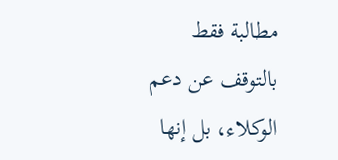مطالبة فقط بالتوقف عن دعم الوكلاء، بل إنها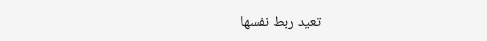تعيد ربط نفسها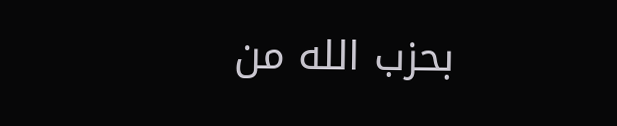بحزب الله من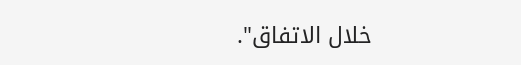خلال الاتفاق".